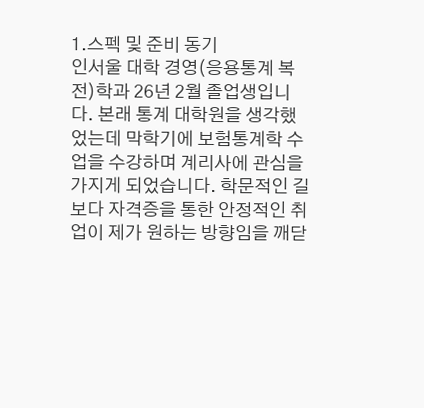1.스펙 및 준비 동기
인서울 대학 경영(응용통계 복전)학과 26년 2월 졸업생입니다. 본래 통계 대학원을 생각했었는데 막학기에 보험통계학 수업을 수강하며 계리사에 관심을 가지게 되었습니다. 학문적인 길 보다 자격증을 통한 안정적인 취업이 제가 원하는 방향임을 깨닫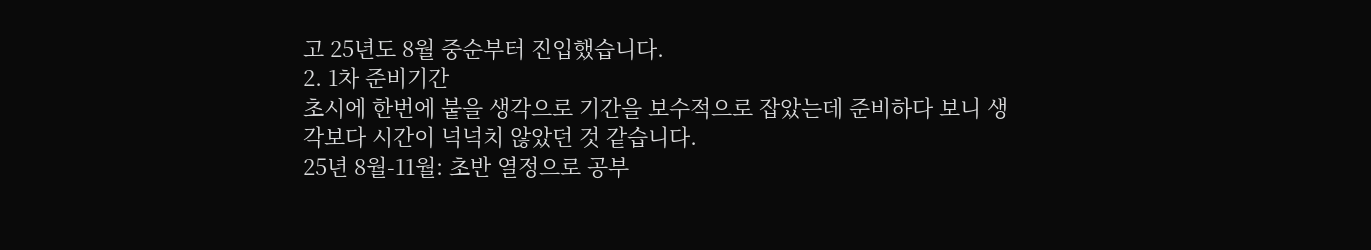고 25년도 8월 중순부터 진입했습니다.
2. 1차 준비기간
초시에 한번에 붙을 생각으로 기간을 보수적으로 잡았는데 준비하다 보니 생각보다 시간이 넉넉치 않았던 것 같습니다.
25년 8월-11월: 초반 열정으로 공부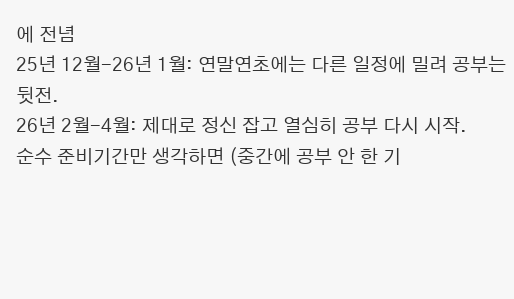에 전념
25년 12월-26년 1월: 연말연초에는 다른 일정에 밀려 공부는 뒷전.
26년 2월-4월: 제대로 정신 잡고 열심히 공부 다시 시작.
순수 준비기간만 생각하면 (중간에 공부 안 한 기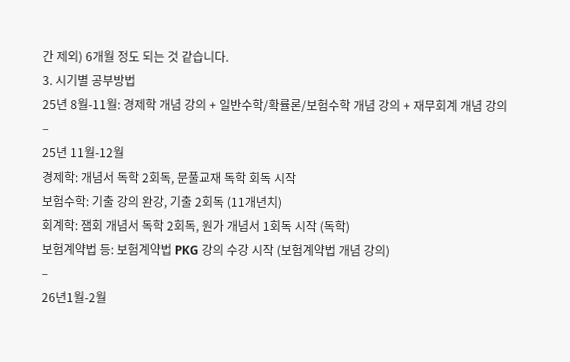간 제외) 6개월 정도 되는 것 같습니다.
3. 시기별 공부방법
25년 8월-11월: 경제학 개념 강의 + 일반수학/확률론/보험수학 개념 강의 + 재무회계 개념 강의
–
25년 11월-12월
경제학: 개념서 독학 2회독, 문풀교재 독학 회독 시작
보험수학: 기출 강의 완강, 기출 2회독 (11개년치)
회계학: 잼회 개념서 독학 2회독, 원가 개념서 1회독 시작 (독학)
보험계약법 등: 보험계약법 PKG 강의 수강 시작 (보험계약법 개념 강의)
–
26년1월-2월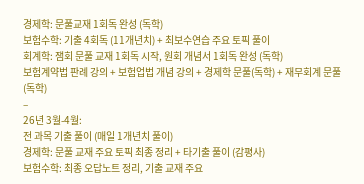경제학: 문풀교재 1회독 완성 (독학)
보험수학: 기출 4회독 (11개년치) + 최보수연습 주요 토픽 풀이
회계학: 잼회 문풀 교재 1회독 시작, 원회 개념서 1회독 완성 (독학)
보험계약법 판례 강의 + 보험업법 개념 강의 + 경제학 문풀(독학) + 재무회계 문풀(독학)
–
26년 3월-4월:
전 과목 기출 풀이 (매일 1개년치 풀이)
경제학: 문풀 교재 주요 토픽 최종 정리 + 타기출 풀이 (감평사)
보험수학: 최종 오답노트 정리, 기출 교재 주요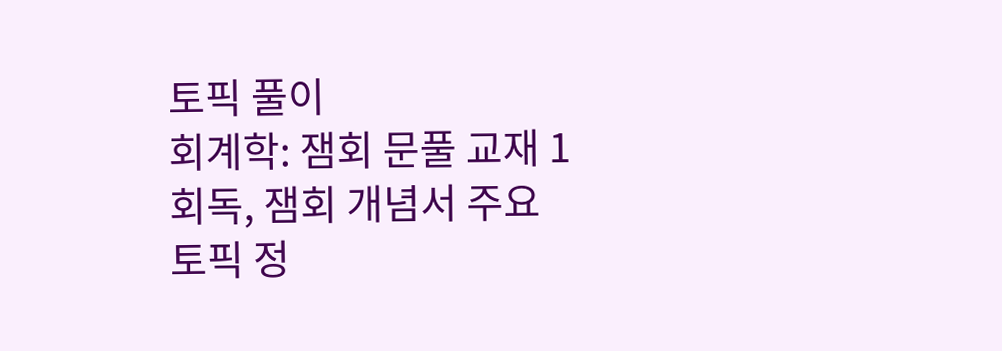토픽 풀이
회계학: 잼회 문풀 교재 1회독, 잼회 개념서 주요 토픽 정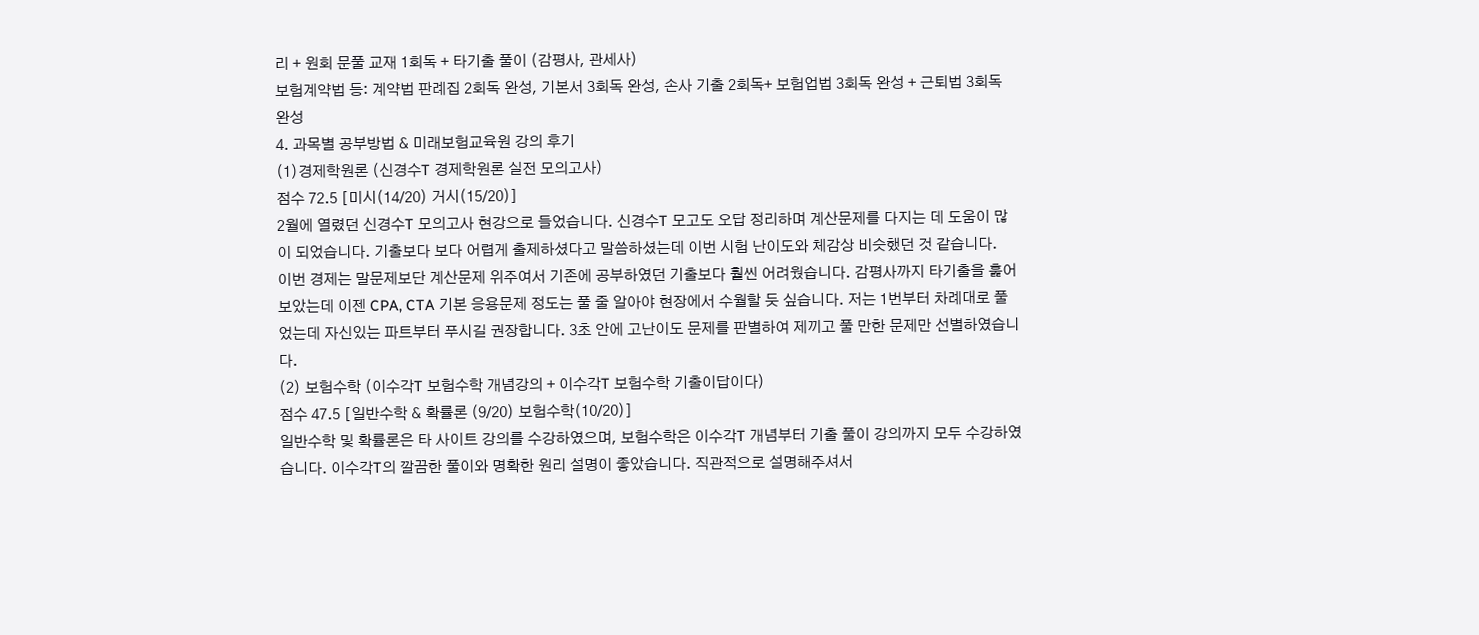리 + 원회 문풀 교재 1회독 + 타기출 풀이 (감평사, 관세사)
보험계약법 등: 계약법 판례집 2회독 완성, 기본서 3회독 완성, 손사 기출 2회독+ 보험업법 3회독 완성 + 근퇴법 3회독 완성
4. 과목별 공부방법 & 미래보험교육원 강의 후기
(1)경제학원론 (신경수T 경제학원론 실전 모의고사)
점수 72.5 [미시(14/20) 거시(15/20)]
2월에 열렸던 신경수T 모의고사 현강으로 들었습니다. 신경수T 모고도 오답 정리하며 계산문제를 다지는 데 도움이 많이 되었습니다. 기출보다 보다 어렵게 출제하셨다고 말씀하셨는데 이번 시험 난이도와 체감상 비슷했던 것 같습니다.
이번 경제는 말문제보단 계산문제 위주여서 기존에 공부하였던 기출보다 훨씬 어려웠습니다. 감평사까지 타기출을 훑어보았는데 이젠 CPA, CTA 기본 응용문제 정도는 풀 줄 알아야 현장에서 수월할 듯 싶습니다. 저는 1번부터 차례대로 풀었는데 자신있는 파트부터 푸시길 권장합니다. 3초 안에 고난이도 문제를 판별하여 제끼고 풀 만한 문제만 선별하였습니다.
(2) 보험수학 (이수각T 보험수학 개념강의 + 이수각T 보험수학 기출이답이다)
점수 47.5 [일반수학 & 확률론 (9/20) 보험수학(10/20)]
일반수학 및 확률론은 타 사이트 강의를 수강하였으며, 보험수학은 이수각T 개념부터 기출 풀이 강의까지 모두 수강하였습니다. 이수각T의 깔끔한 풀이와 명확한 원리 설명이 좋았습니다. 직관적으로 설명해주셔서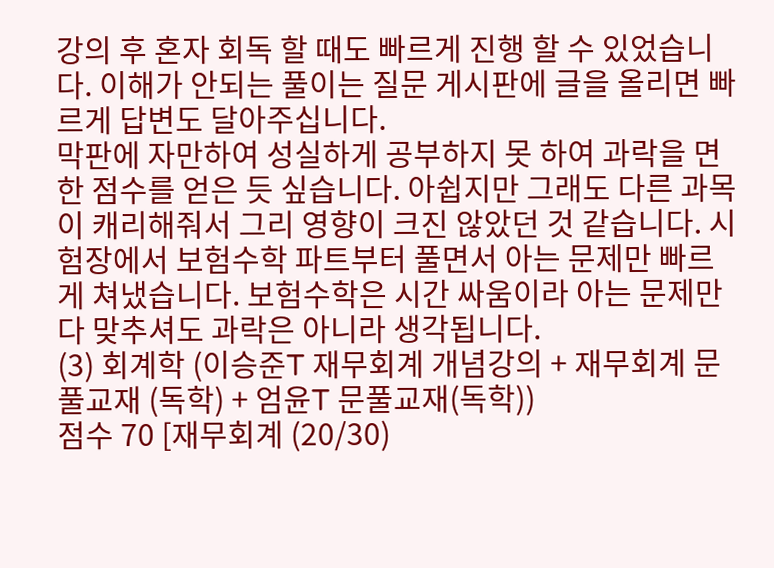강의 후 혼자 회독 할 때도 빠르게 진행 할 수 있었습니다. 이해가 안되는 풀이는 질문 게시판에 글을 올리면 빠르게 답변도 달아주십니다.
막판에 자만하여 성실하게 공부하지 못 하여 과락을 면한 점수를 얻은 듯 싶습니다. 아쉽지만 그래도 다른 과목이 캐리해줘서 그리 영향이 크진 않았던 것 같습니다. 시험장에서 보험수학 파트부터 풀면서 아는 문제만 빠르게 쳐냈습니다. 보험수학은 시간 싸움이라 아는 문제만 다 맞추셔도 과락은 아니라 생각됩니다.
(3) 회계학 (이승준T 재무회계 개념강의 + 재무회계 문풀교재 (독학) + 엄윤T 문풀교재(독학))
점수 70 [재무회계 (20/30)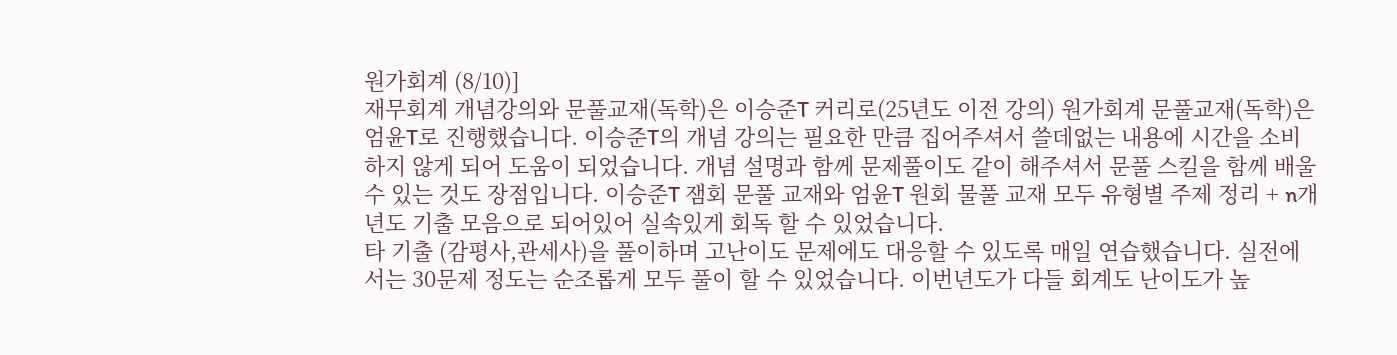원가회계 (8/10)]
재무회계 개념강의와 문풀교재(독학)은 이승준T 커리로(25년도 이전 강의) 원가회계 문풀교재(독학)은 엄윤T로 진행했습니다. 이승준T의 개념 강의는 필요한 만큼 집어주셔서 쓸데없는 내용에 시간을 소비하지 않게 되어 도움이 되었습니다. 개념 설명과 함께 문제풀이도 같이 해주셔서 문풀 스킬을 함께 배울 수 있는 것도 장점입니다. 이승준T 잼회 문풀 교재와 엄윤T 원회 물풀 교재 모두 유형별 주제 정리 + n개년도 기출 모음으로 되어있어 실속있게 회독 할 수 있었습니다.
타 기출 (감평사,관세사)을 풀이하며 고난이도 문제에도 대응할 수 있도록 매일 연습했습니다. 실전에서는 30문제 정도는 순조롭게 모두 풀이 할 수 있었습니다. 이번년도가 다들 회계도 난이도가 높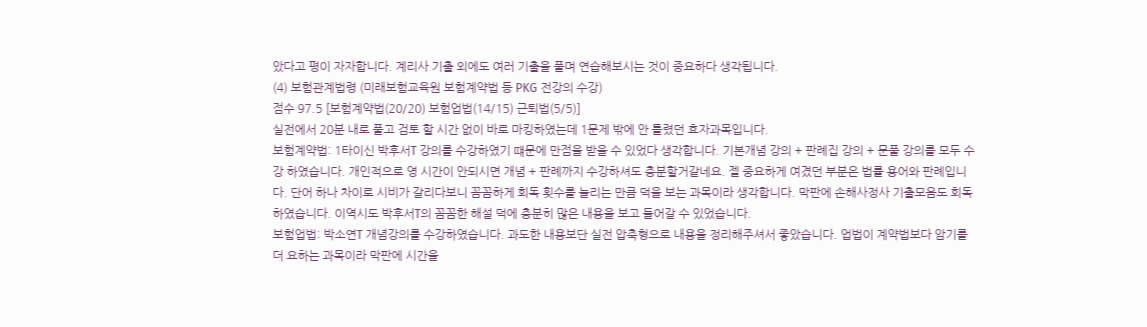았다고 평이 자자합니다. 계리사 기출 외에도 여러 기출을 풀며 연습해보시는 것이 중요하다 생각됩니다.
(4) 보험관계법령 (미래보험교육원 보험계약법 등 PKG 전강의 수강)
점수 97.5 [보험계약법(20/20) 보험업법(14/15) 근퇴법(5/5)]
실전에서 20분 내로 풀고 검토 할 시간 없이 바로 마킹하였는데 1문제 밖에 안 틀렸던 효자과목입니다.
보험계약법: 1타이신 박후서T 강의를 수강하였기 떄문에 만점을 받을 수 있었다 생각합니다. 기본개념 강의 + 판례집 강의 + 문풀 강의를 모두 수강 하였습니다. 개인적으로 영 시간이 안되시면 개념 + 판례까지 수강하셔도 충분할거같네요. 젤 중요하게 여겼던 부분은 법률 용어와 판례입니다. 단어 하나 차이로 시비가 갈리다보니 꼼꼼하게 회독 횟수를 늘리는 만큼 덕을 보는 과목이라 생각합니다. 막판에 손해사정사 기출모음도 회독하였습니다. 이역시도 박후서T의 꼼꼼한 해설 덕에 충분히 많은 내용을 보고 들어갈 수 있었습니다.
보험업법: 박소연T 개념강의를 수강하였습니다. 과도한 내용보단 실전 압축형으로 내용을 정리해주셔서 좋았습니다. 업법이 계약법보다 암기를 더 요하는 과목이라 막판에 시간을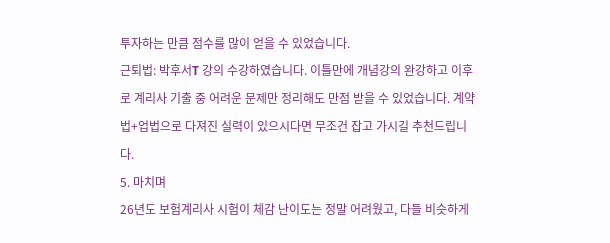투자하는 만큼 점수를 많이 얻을 수 있었습니다.
근퇴법: 박후서T 강의 수강하였습니다. 이틀만에 개념강의 완강하고 이후로 계리사 기출 중 어려운 문제만 정리해도 만점 받을 수 있었습니다. 계약법+업법으로 다져진 실력이 있으시다면 무조건 잡고 가시길 추천드립니다.
5. 마치며
26년도 보험계리사 시험이 체감 난이도는 정말 어려웠고, 다들 비슷하게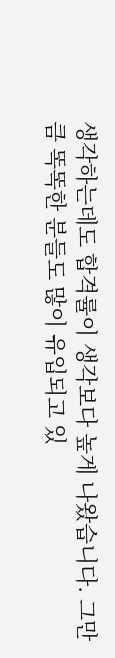생각하는데도 합격률이 생각보다 높게 나왔습니다. 그만큼 똑똑한 분들도 많이 유입되고 있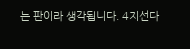는 판이라 생각됩니다. 4지선다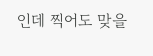인데 찍어도 맞을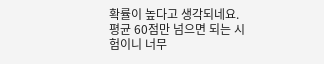확률이 높다고 생각되네요. 평균 60점만 넘으면 되는 시험이니 너무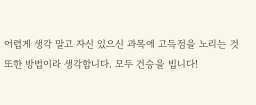어렵게 생각 말고 자신 있으신 과목에 고득점을 노리는 것 또한 방법이라 생각합니다. 모두 건승을 빕니다!